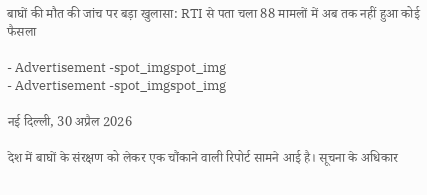बाघों की मौत की जांच पर बड़ा खुलासा: RTI से पता चला 88 मामलों में अब तक नहीं हुआ कोई फैसला

- Advertisement -spot_imgspot_img
- Advertisement -spot_imgspot_img

नई दिल्ली, 30 अप्रैल 2026

देश में बाघों के संरक्षण को लेकर एक चौंकाने वाली रिपोर्ट सामने आई है। सूचना के अधिकार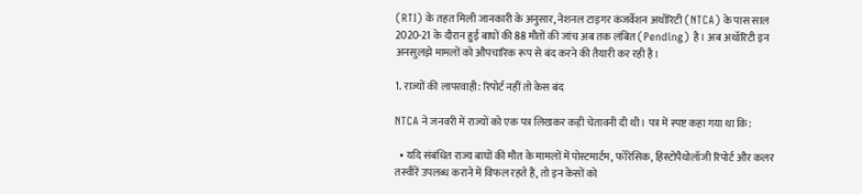(RTI) के तहत मिली जानकारी के अनुसार, नेशनल टाइगर कंजर्वेशन अथॉरिटी (NTCA) के पास साल 2020-21 के दौरान हुई बाघों की 88 मौतों की जांच अब तक लंबित (Pending) है। अब अथॉरिटी इन अनसुलझे मामलों को औपचारिक रूप से बंद करने की तैयारी कर रही है।

1. राज्यों की लापरवाही: रिपोर्ट नहीं तो केस बंद

NTCA ने जनवरी में राज्यों को एक पत्र लिखकर कड़ी चेतावनी दी थी। पत्र में स्पष्ट कहा गया था कि:

  • यदि संबंधित राज्य बाघों की मौत के मामलों में पोस्टमार्टम, फोरेंसिक, हिस्टोपैथोलॉजी रिपोर्ट और कलर तस्वीरें उपलब्ध कराने में विफल रहते हैं, तो इन केसों को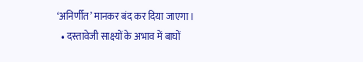‘अनिर्णीत’ मानकर बंद कर दिया जाएगा।
  • दस्तावेजी साक्ष्यों के अभाव में बाघों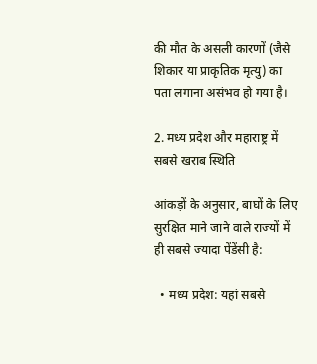की मौत के असली कारणों (जैसे शिकार या प्राकृतिक मृत्यु) का पता लगाना असंभव हो गया है।

2. मध्य प्रदेश और महाराष्ट्र में सबसे खराब स्थिति

आंकड़ों के अनुसार, बाघों के लिए सुरक्षित माने जाने वाले राज्यों में ही सबसे ज्यादा पेंडेंसी है:

  • मध्य प्रदेश: यहां सबसे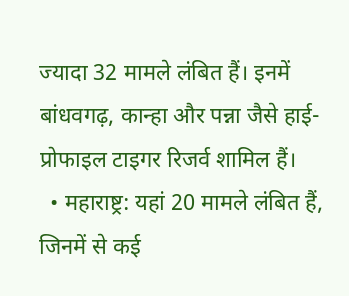ज्यादा 32 मामले लंबित हैं। इनमें बांधवगढ़, कान्हा और पन्ना जैसे हाई-प्रोफाइल टाइगर रिजर्व शामिल हैं।
  • महाराष्ट्र: यहां 20 मामले लंबित हैं, जिनमें से कई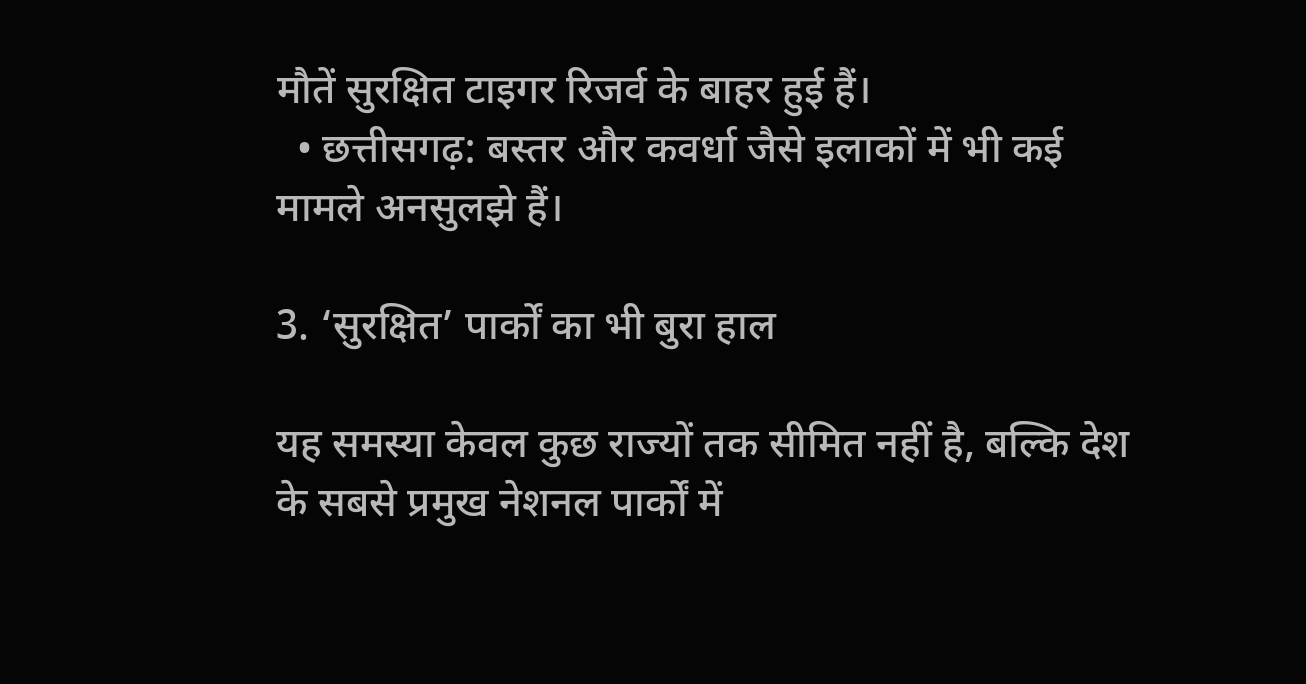मौतें सुरक्षित टाइगर रिजर्व के बाहर हुई हैं।
  • छत्तीसगढ़: बस्तर और कवर्धा जैसे इलाकों में भी कई मामले अनसुलझे हैं।

3. ‘सुरक्षित’ पार्कों का भी बुरा हाल

यह समस्या केवल कुछ राज्यों तक सीमित नहीं है, बल्कि देश के सबसे प्रमुख नेशनल पार्कों में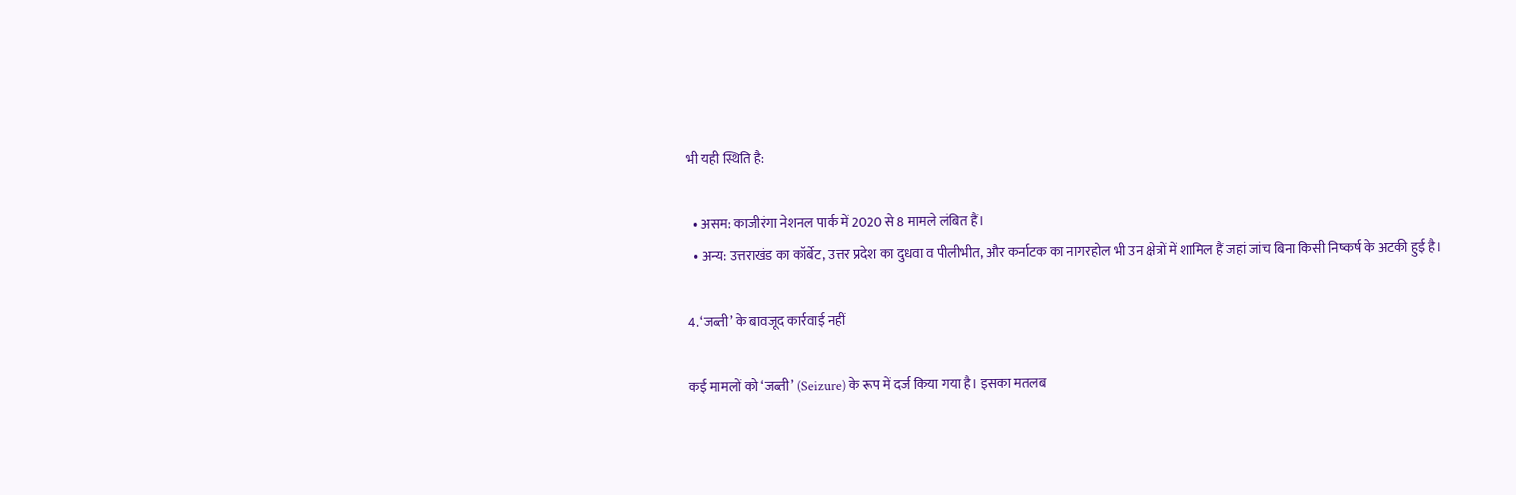भी यही स्थिति है:

  • असम: काजीरंगा नेशनल पार्क में 2020 से 8 मामले लंबित हैं।
  • अन्य: उत्तराखंड का कॉर्बेट, उत्तर प्रदेश का दुधवा व पीलीभीत, और कर्नाटक का नागरहोल भी उन क्षेत्रों में शामिल हैं जहां जांच बिना किसी निष्कर्ष के अटकी हुई है।

4. ‘जब्ती’ के बावजूद कार्रवाई नहीं

कई मामलों को ‘जब्ती’ (Seizure) के रूप में दर्ज किया गया है। इसका मतलब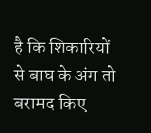है कि शिकारियों से बाघ के अंग तो बरामद किए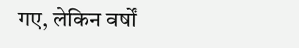गए, लेकिन वर्षों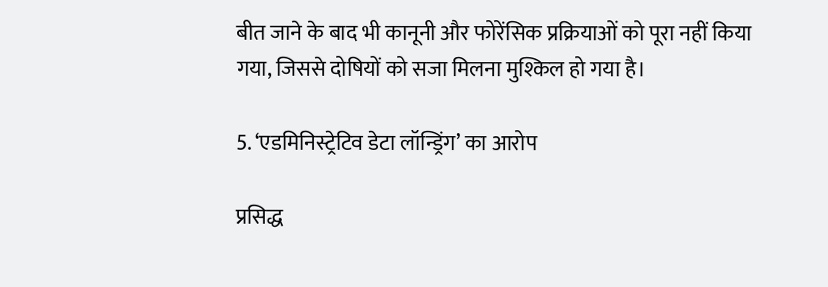बीत जाने के बाद भी कानूनी और फोरेंसिक प्रक्रियाओं को पूरा नहीं किया गया, जिससे दोषियों को सजा मिलना मुश्किल हो गया है।

5. ‘एडमिनिस्ट्रेटिव डेटा लॉन्ड्रिंग’ का आरोप

प्रसिद्ध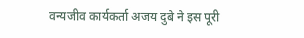वन्यजीव कार्यकर्ता अजय दुबे ने इस पूरी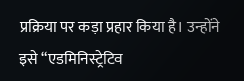प्रक्रिया पर कड़ा प्रहार किया है। उन्होंने इसे “एडमिनिस्ट्रेटिव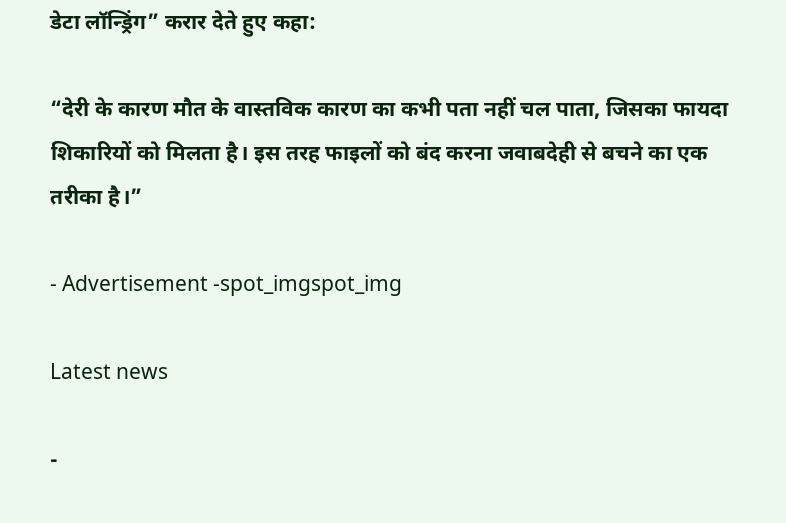डेटा लॉन्ड्रिंग” करार देते हुए कहा:

“देरी के कारण मौत के वास्तविक कारण का कभी पता नहीं चल पाता, जिसका फायदा शिकारियों को मिलता है। इस तरह फाइलों को बंद करना जवाबदेही से बचने का एक तरीका है।”

- Advertisement -spot_imgspot_img

Latest news

-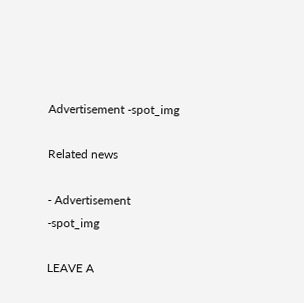Advertisement -spot_img

Related news

- Advertisement -spot_img

LEAVE A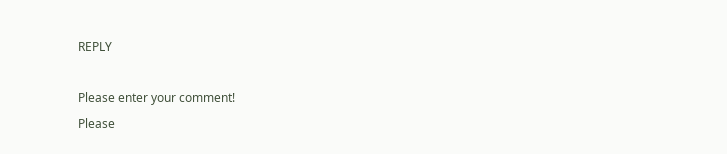REPLY

Please enter your comment!
Please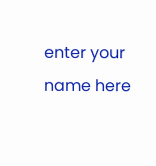enter your name here